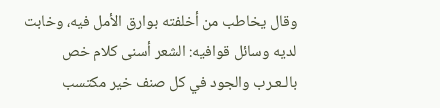وقال يخاطب من أخلفته بوارق الأمل فيه، وخابت لديه وسائل قوافيه: الشعر أسنى كلام خص بالـعـرب والجود في كل صنف خير مكتسب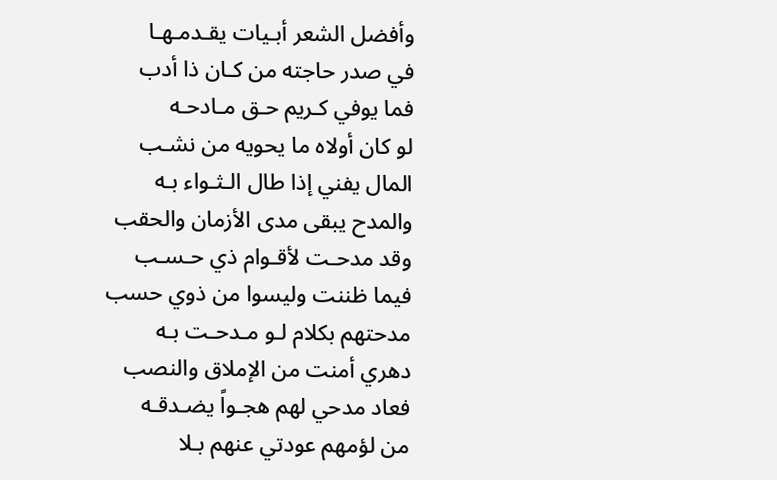وأفضل الشعر أبـيات يقـدمـهـا
في صدر حاجته من كـان ذا أدب
فما يوفي كـريم حـق مـادحـه
لو كان أولاه ما يحويه من نشـب
المال يفني إذا طال الـثـواء بـه
والمدح يبقى مدى الأزمان والحقب
وقد مدحـت لأقـوام ذي حـسـب
فيما ظننت وليسوا من ذوي حسب
مدحتهم بكلام لـو مـدحـت بـه
دهري أمنت من الإملاق والنصب
فعاد مدحي لهم هجـواً يضـدقـه
من لؤمهم عودتي عنهم بـلا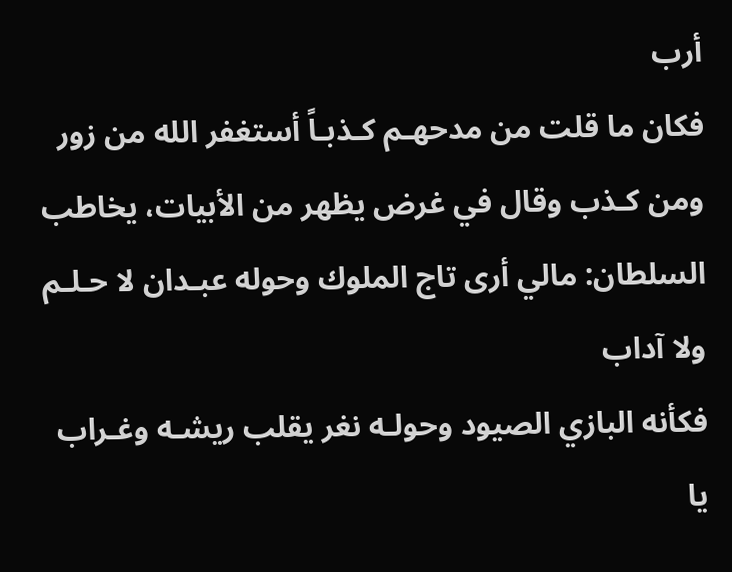أرب
فكان ما قلت من مدحهـم كـذبـاً أستغفر الله من زور ومن كـذب وقال في غرض يظهر من الأبيات، يخاطب السلطان: مالي أرى تاج الملوك وحوله عبـدان لا حـلـم ولا آداب
فكأنه البازي الصيود وحولـه نغر يقلب ريشـه وغـراب
يا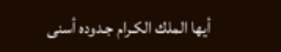أيها الملك الكـرام جـدوده أسنى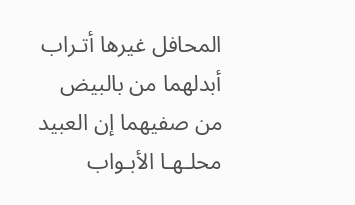المحافل غيرها أتـراب
أبدلهما من بالبيض من صفيهما إن العبيد محلـهـا الأبـواب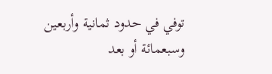توفي في حدود ثمانية وأربعين وسبعمائة أو بعد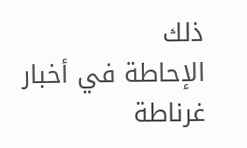ذلك
الإحاطة في أخبار غرناطة